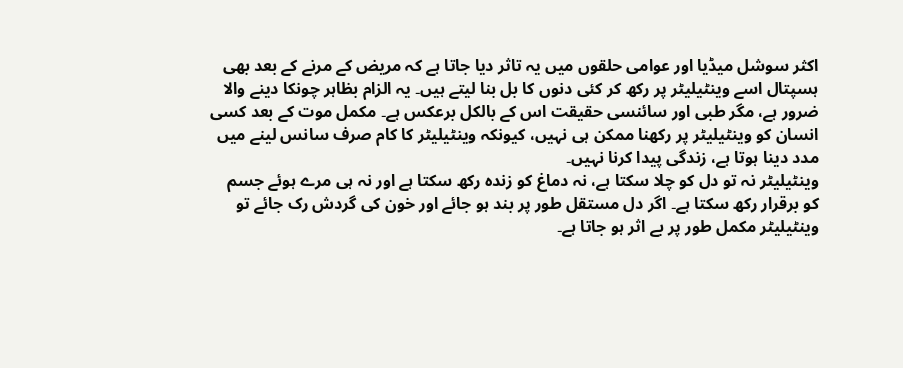اکثر سوشل میڈیا اور عوامی حلقوں میں یہ تاثر دیا جاتا ہے کہ مریض کے مرنے کے بعد بھی ہسپتال اسے وینٹیلیٹر پر رکھ کر کئی دنوں کا بل بنا لیتے ہیں۔ یہ الزام بظاہر چونکا دینے والا ضرور ہے، مگر طبی اور سائنسی حقیقت اس کے بالکل برعکس ہے۔ مکمل موت کے بعد کسی انسان کو وینٹیلیٹر پر رکھنا ممکن ہی نہیں، کیونکہ وینٹیلیٹر کا کام صرف سانس لینے میں مدد دینا ہوتا ہے، زندگی پیدا کرنا نہیں۔
وینٹیلیٹر نہ تو دل کو چلا سکتا ہے، نہ دماغ کو زندہ رکھ سکتا ہے اور نہ ہی مرے ہوئے جسم کو برقرار رکھ سکتا ہے۔ اگر دل مستقل طور پر بند ہو جائے اور خون کی گردش رک جائے تو وینٹیلیٹر مکمل طور پر بے اثر ہو جاتا ہے۔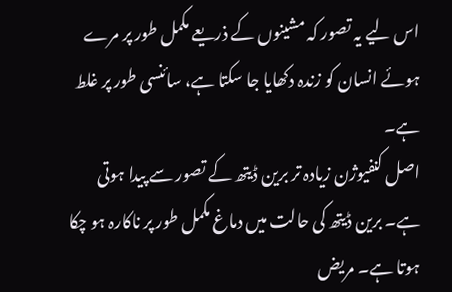اس لیے یہ تصور کہ مشینوں کے ذریعے مکمل طور پر مرے ہوئے انسان کو زندہ دکھایا جا سکتا ہے، سائنسی طور پر غلط ہے۔
اصل کنفیوژن زیادہ تر برین ڈیتھ کے تصور سے پیدا ہوتی ہے۔ برین ڈیتھ کی حالت میں دماغ مکمل طور پر ناکارہ ہو چکا ہوتا ہے۔ مریض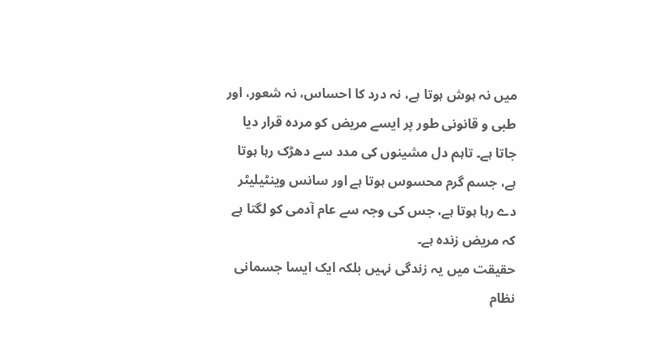میں نہ ہوش ہوتا ہے، نہ درد کا احساس، نہ شعور، اور طبی و قانونی طور پر ایسے مریض کو مردہ قرار دیا جاتا ہے۔ تاہم دل مشینوں کی مدد سے دھڑک رہا ہوتا ہے، جسم گرم محسوس ہوتا ہے اور سانس وینٹیلیٹر دے رہا ہوتا ہے، جس کی وجہ سے عام آدمی کو لگتا ہے کہ مریض زندہ ہے۔
حقیقت میں یہ زندگی نہیں بلکہ ایک ایسا جسمانی نظام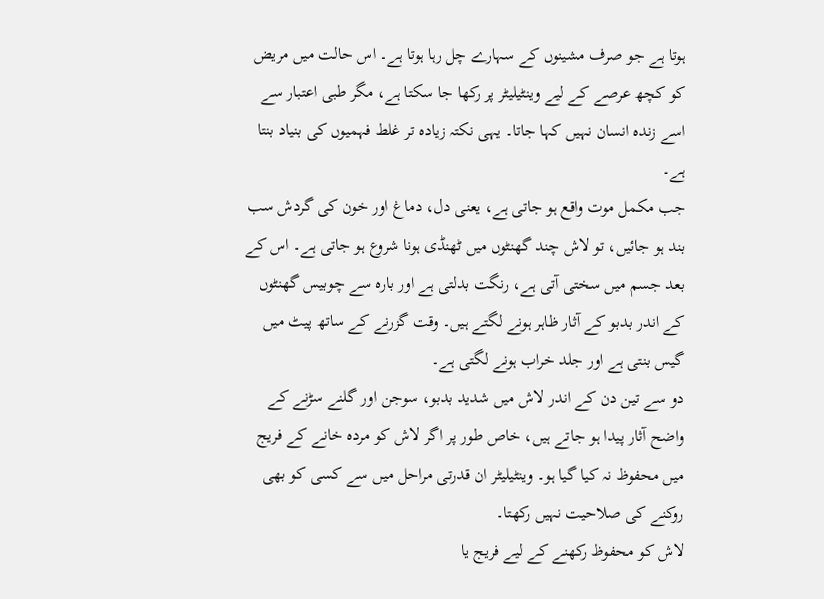ہوتا ہے جو صرف مشینوں کے سہارے چل رہا ہوتا ہے۔ اس حالت میں مریض کو کچھ عرصے کے لیے وینٹیلیٹر پر رکھا جا سکتا ہے، مگر طبی اعتبار سے اسے زندہ انسان نہیں کہا جاتا۔ یہی نکتہ زیادہ تر غلط فہمیوں کی بنیاد بنتا ہے۔
جب مکمل موت واقع ہو جاتی ہے، یعنی دل، دماغ اور خون کی گردش سب بند ہو جائیں، تو لاش چند گھنٹوں میں ٹھنڈی ہونا شروع ہو جاتی ہے۔ اس کے بعد جسم میں سختی آتی ہے، رنگت بدلتی ہے اور بارہ سے چوبیس گھنٹوں کے اندر بدبو کے آثار ظاہر ہونے لگتے ہیں۔ وقت گزرنے کے ساتھ پیٹ میں گیس بنتی ہے اور جلد خراب ہونے لگتی ہے۔
دو سے تین دن کے اندر لاش میں شدید بدبو، سوجن اور گلنے سڑنے کے واضح آثار پیدا ہو جاتے ہیں، خاص طور پر اگر لاش کو مردہ خانے کے فریج میں محفوظ نہ کیا گیا ہو۔ وینٹیلیٹر ان قدرتی مراحل میں سے کسی کو بھی روکنے کی صلاحیت نہیں رکھتا۔
لاش کو محفوظ رکھنے کے لیے فریج یا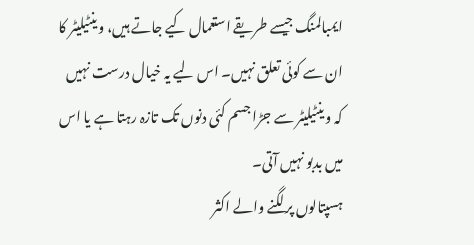ایمبالمنگ جیسے طریقے استعمال کیے جاتے ہیں، وینٹیلیٹر کا ان سے کوئی تعلق نہیں۔ اس لیے یہ خیال درست نہیں کہ وینٹیلیٹر سے جڑا جسم کئی دنوں تک تازہ رہتا ہے یا اس میں بدبو نہیں آتی۔
ہسپتالوں پر لگنے والے اکثر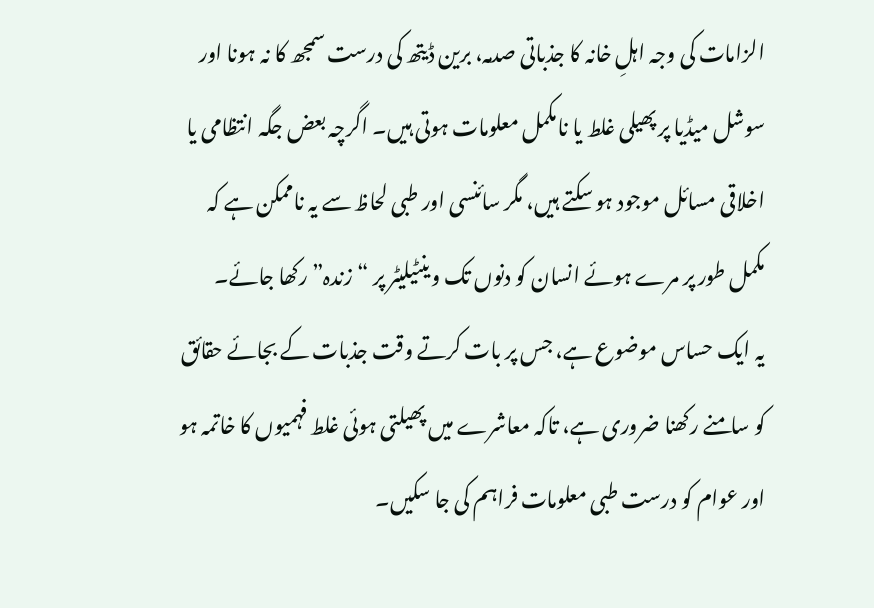الزامات کی وجہ اہلِ خانہ کا جذباتی صدمہ، برین ڈیتھ کی درست سمجھ کا نہ ہونا اور سوشل میڈیا پر پھیلی غلط یا نامکمل معلومات ہوتی ہیں۔ اگرچہ بعض جگہ انتظامی یا اخلاقی مسائل موجود ہو سکتے ہیں، مگر سائنسی اور طبی لحاظ سے یہ ناممکن ہے کہ مکمل طور پر مرے ہوئے انسان کو دنوں تک وینٹیلیٹر پر “زندہ” رکھا جائے۔
یہ ایک حساس موضوع ہے، جس پر بات کرتے وقت جذبات کے بجائے حقائق کو سامنے رکھنا ضروری ہے، تاکہ معاشرے میں پھیلتی ہوئی غلط فہمیوں کا خاتمہ ہو اور عوام کو درست طبی معلومات فراہم کی جا سکیں۔